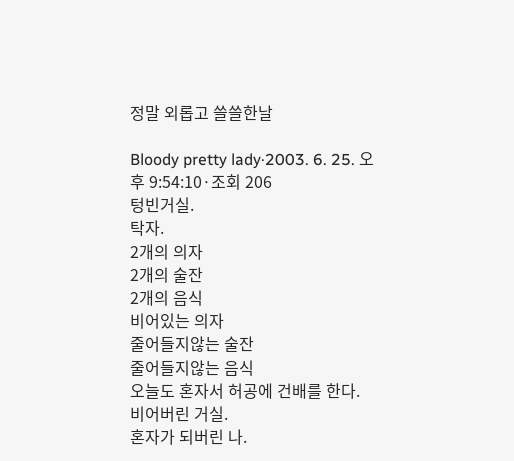정말 외롭고 쓸쓸한날

Bloody pretty lady·2003. 6. 25. 오후 9:54:10·조회 206
텅빈거실.
탁자.
2개의 의자
2개의 술잔
2개의 음식
비어있는 의자
줄어들지않는 술잔
줄어들지않는 음식
오늘도 혼자서 허공에 건배를 한다.
비어버린 거실.
혼자가 되버린 나.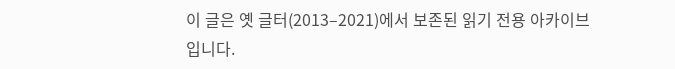이 글은 옛 글터(2013–2021)에서 보존된 읽기 전용 아카이브입니다.